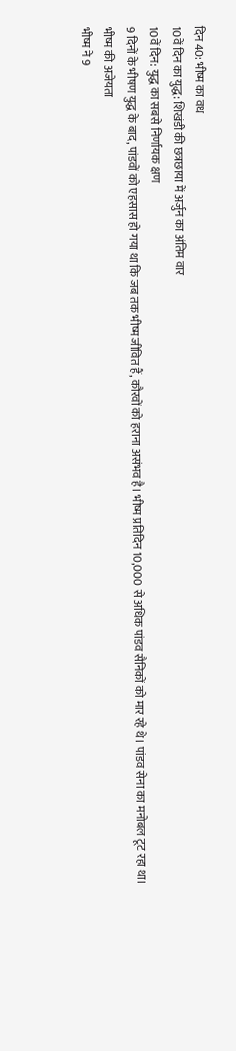दिन 40: भीष्म का वध
10वें दिन का युद्ध: शिखंडी की छत्रछाया में अर्जुन का अंतिम वार
10वें दिन: युद्ध का सबसे निर्णायक क्षण
9 दिनों के भीषण युद्ध के बाद, पांडवों को एहसास हो गया था कि जब तक भीष्म जीवित हैं, कौरवों को हराना असंभव है। भीष्म प्रतिदिन 10,000 से अधिक पांडव सैनिकों को मार रहे थे। पांडव सेना का मनोबल टूट रहा था।
भीष्म की अजेयता
भीष्म ने 9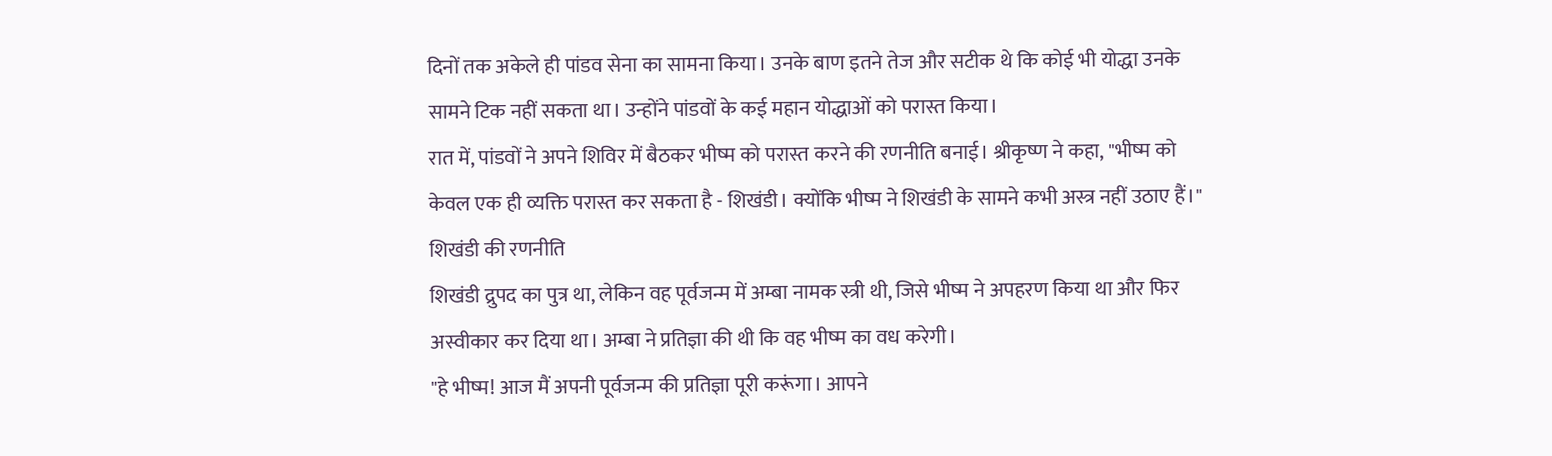दिनों तक अकेले ही पांडव सेना का सामना किया। उनके बाण इतने तेज और सटीक थे कि कोई भी योद्धा उनके सामने टिक नहीं सकता था। उन्होंने पांडवों के कई महान योद्धाओं को परास्त किया।
रात में, पांडवों ने अपने शिविर में बैठकर भीष्म को परास्त करने की रणनीति बनाई। श्रीकृष्ण ने कहा, "भीष्म को केवल एक ही व्यक्ति परास्त कर सकता है - शिखंडी। क्योंकि भीष्म ने शिखंडी के सामने कभी अस्त्र नहीं उठाए हैं।"
शिखंडी की रणनीति
शिखंडी द्रुपद का पुत्र था, लेकिन वह पूर्वजन्म में अम्बा नामक स्त्री थी, जिसे भीष्म ने अपहरण किया था और फिर अस्वीकार कर दिया था। अम्बा ने प्रतिज्ञा की थी कि वह भीष्म का वध करेगी।
"हे भीष्म! आज मैं अपनी पूर्वजन्म की प्रतिज्ञा पूरी करूंगा। आपने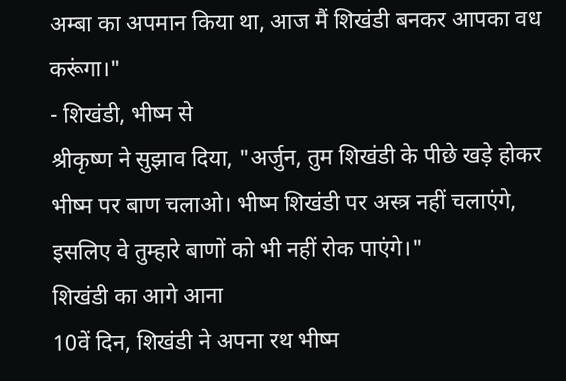अम्बा का अपमान किया था, आज मैं शिखंडी बनकर आपका वध करूंगा।"
- शिखंडी, भीष्म से
श्रीकृष्ण ने सुझाव दिया, "अर्जुन, तुम शिखंडी के पीछे खड़े होकर भीष्म पर बाण चलाओ। भीष्म शिखंडी पर अस्त्र नहीं चलाएंगे, इसलिए वे तुम्हारे बाणों को भी नहीं रोक पाएंगे।"
शिखंडी का आगे आना
10वें दिन, शिखंडी ने अपना रथ भीष्म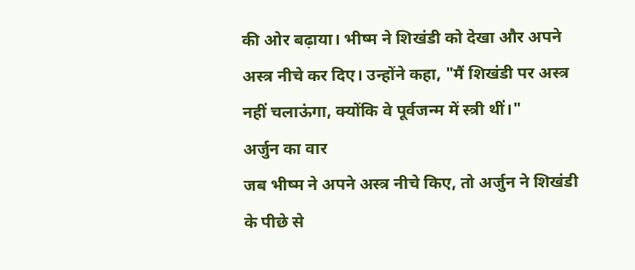की ओर बढ़ाया। भीष्म ने शिखंडी को देखा और अपने अस्त्र नीचे कर दिए। उन्होंने कहा, "मैं शिखंडी पर अस्त्र नहीं चलाऊंगा, क्योंकि वे पूर्वजन्म में स्त्री थीं।"
अर्जुन का वार
जब भीष्म ने अपने अस्त्र नीचे किए, तो अर्जुन ने शिखंडी के पीछे से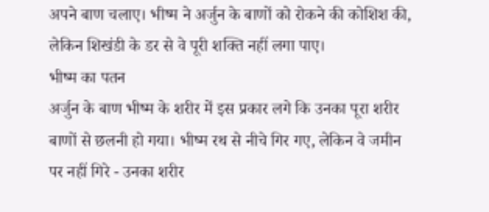अपने बाण चलाए। भीष्म ने अर्जुन के बाणों को रोकने की कोशिश की, लेकिन शिखंडी के डर से वे पूरी शक्ति नहीं लगा पाए।
भीष्म का पतन
अर्जुन के बाण भीष्म के शरीर में इस प्रकार लगे कि उनका पूरा शरीर बाणों से छलनी हो गया। भीष्म रथ से नीचे गिर गए, लेकिन वे जमीन पर नहीं गिरे - उनका शरीर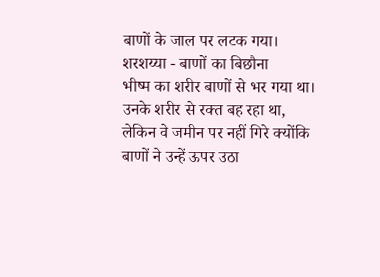बाणों के जाल पर लटक गया।
शरशय्या - बाणों का बिछौना
भीष्म का शरीर बाणों से भर गया था। उनके शरीर से रक्त बह रहा था, लेकिन वे जमीन पर नहीं गिरे क्योंकि बाणों ने उन्हें ऊपर उठा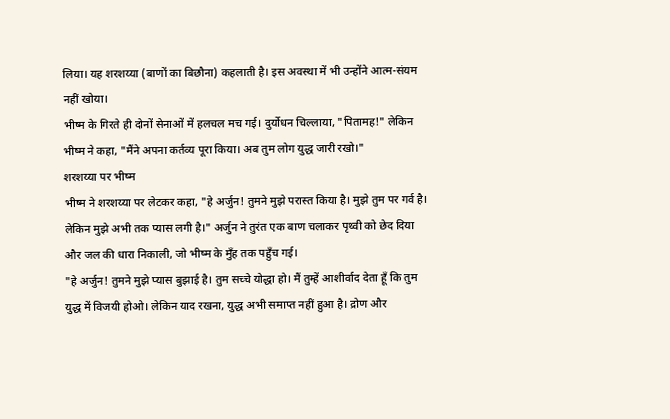लिया। यह शरशय्या (बाणों का बिछौना) कहलाती है। इस अवस्था में भी उन्होंने आत्म-संयम नहीं खोया।
भीष्म के गिरते ही दोनों सेनाओं में हलचल मच गई। दुर्योधन चिल्लाया, "पितामह!" लेकिन भीष्म ने कहा, "मैंने अपना कर्तव्य पूरा किया। अब तुम लोग युद्ध जारी रखो।"
शरशय्या पर भीष्म
भीष्म ने शरशय्या पर लेटकर कहा, "हे अर्जुन! तुमने मुझे परास्त किया है। मुझे तुम पर गर्व है। लेकिन मुझे अभी तक प्यास लगी है।" अर्जुन ने तुरंत एक बाण चलाकर पृथ्वी को छेद दिया और जल की धारा निकाली, जो भीष्म के मुँह तक पहुँच गई।
"हे अर्जुन! तुमने मुझे प्यास बुझाई है। तुम सच्चे योद्धा हो। मैं तुम्हें आशीर्वाद देता हूँ कि तुम युद्ध में विजयी होओ। लेकिन याद रखना, युद्ध अभी समाप्त नहीं हुआ है। द्रोण और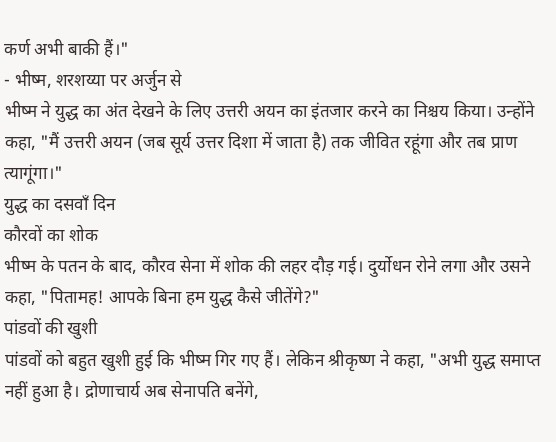कर्ण अभी बाकी हैं।"
- भीष्म, शरशय्या पर अर्जुन से
भीष्म ने युद्ध का अंत देखने के लिए उत्तरी अयन का इंतजार करने का निश्चय किया। उन्होंने कहा, "मैं उत्तरी अयन (जब सूर्य उत्तर दिशा में जाता है) तक जीवित रहूंगा और तब प्राण त्यागूंगा।"
युद्ध का दसवाँ दिन
कौरवों का शोक
भीष्म के पतन के बाद, कौरव सेना में शोक की लहर दौड़ गई। दुर्योधन रोने लगा और उसने कहा, "पितामह! आपके बिना हम युद्ध कैसे जीतेंगे?"
पांडवों की खुशी
पांडवों को बहुत खुशी हुई कि भीष्म गिर गए हैं। लेकिन श्रीकृष्ण ने कहा, "अभी युद्ध समाप्त नहीं हुआ है। द्रोणाचार्य अब सेनापति बनेंगे,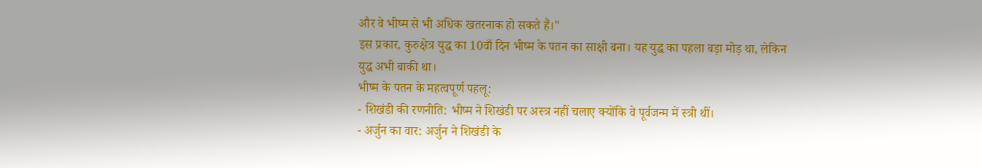और वे भीष्म से भी अधिक खतरनाक हो सकते हैं।"
इस प्रकार, कुरुक्षेत्र युद्ध का 10वाँ दिन भीष्म के पतन का साक्षी बना। यह युद्ध का पहला बड़ा मोड़ था, लेकिन युद्ध अभी बाकी था।
भीष्म के पतन के महत्वपूर्ण पहलू:
- शिखंडी की रणनीति: भीष्म ने शिखंडी पर अस्त्र नहीं चलाए क्योंकि वे पूर्वजन्म में स्त्री थीं।
- अर्जुन का वार: अर्जुन ने शिखंडी के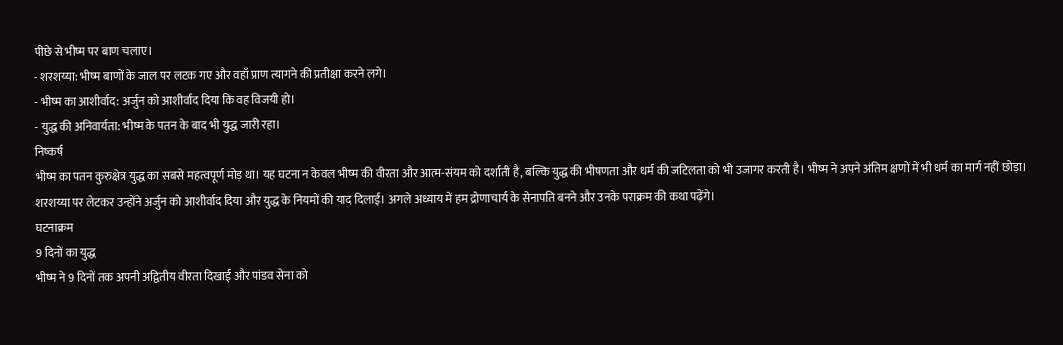पीछे से भीष्म पर बाण चलाए।
- शरशय्या: भीष्म बाणों के जाल पर लटक गए और वहाँ प्राण त्यागने की प्रतीक्षा करने लगे।
- भीष्म का आशीर्वाद: अर्जुन को आशीर्वाद दिया कि वह विजयी हो।
- युद्ध की अनिवार्यता: भीष्म के पतन के बाद भी युद्ध जारी रहा।
निष्कर्ष
भीष्म का पतन कुरुक्षेत्र युद्ध का सबसे महत्वपूर्ण मोड़ था। यह घटना न केवल भीष्म की वीरता और आत्म-संयम को दर्शाती है, बल्कि युद्ध की भीषणता और धर्म की जटिलता को भी उजागर करती है। भीष्म ने अपने अंतिम क्षणों में भी धर्म का मार्ग नहीं छोड़ा। शरशय्या पर लेटकर उन्होंने अर्जुन को आशीर्वाद दिया और युद्ध के नियमों की याद दिलाई। अगले अध्याय में हम द्रोणाचार्य के सेनापति बनने और उनके पराक्रम की कथा पढ़ेंगे।
घटनाक्रम
9 दिनों का युद्ध
भीष्म ने 9 दिनों तक अपनी अद्वितीय वीरता दिखाई और पांडव सेना को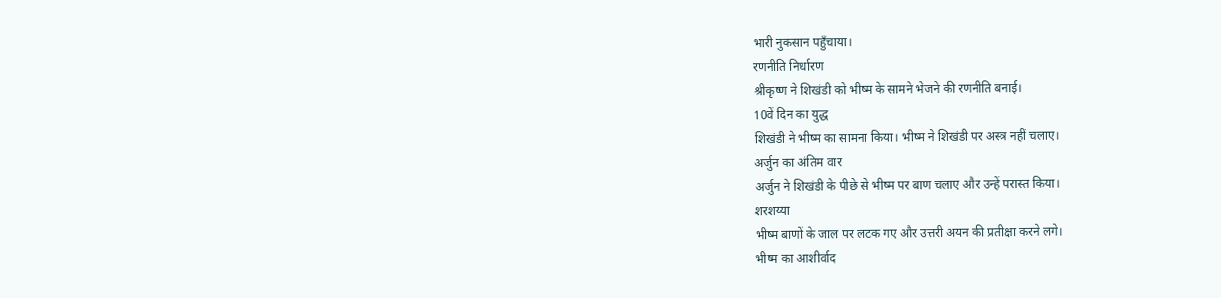भारी नुकसान पहुँचाया।
रणनीति निर्धारण
श्रीकृष्ण ने शिखंडी को भीष्म के सामने भेजने की रणनीति बनाई।
10वें दिन का युद्ध
शिखंडी ने भीष्म का सामना किया। भीष्म ने शिखंडी पर अस्त्र नहीं चलाए।
अर्जुन का अंतिम वार
अर्जुन ने शिखंडी के पीछे से भीष्म पर बाण चलाए और उन्हें परास्त किया।
शरशय्या
भीष्म बाणों के जाल पर लटक गए और उत्तरी अयन की प्रतीक्षा करने लगे।
भीष्म का आशीर्वाद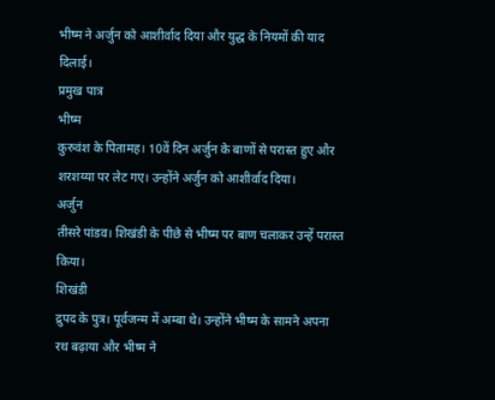भीष्म ने अर्जुन को आशीर्वाद दिया और युद्ध के नियमों की याद दिलाई।
प्रमुख पात्र
भीष्म
कुरुवंश के पितामह। 10वें दिन अर्जुन के बाणों से परास्त हुए और शरशय्या पर लेट गए। उन्होंने अर्जुन को आशीर्वाद दिया।
अर्जुन
तीसरे पांडव। शिखंडी के पीछे से भीष्म पर बाण चलाकर उन्हें परास्त किया।
शिखंडी
द्रुपद के पुत्र। पूर्वजन्म में अम्बा थे। उन्होंने भीष्म के सामने अपना रथ बढ़ाया और भीष्म ने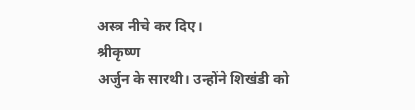अस्त्र नीचे कर दिए।
श्रीकृष्ण
अर्जुन के सारथी। उन्होंने शिखंडी को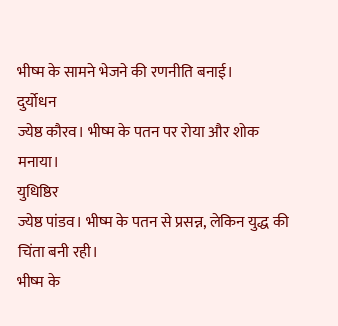भीष्म के सामने भेजने की रणनीति बनाई।
दुर्योधन
ज्येष्ठ कौरव। भीष्म के पतन पर रोया और शोक मनाया।
युधिष्ठिर
ज्येष्ठ पांडव। भीष्म के पतन से प्रसन्न, लेकिन युद्ध की चिंता बनी रही।
भीष्म के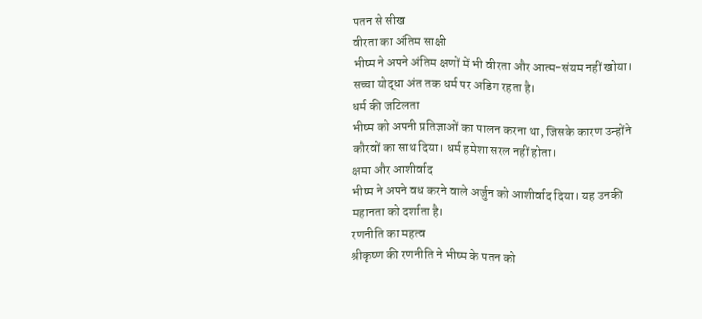पतन से सीख
वीरता का अंतिम साक्षी
भीष्म ने अपने अंतिम क्षणों में भी वीरता और आत्म-संयम नहीं खोया। सच्चा योद्धा अंत तक धर्म पर अडिग रहता है।
धर्म की जटिलता
भीष्म को अपनी प्रतिज्ञाओं का पालन करना था, जिसके कारण उन्होंने कौरवों का साथ दिया। धर्म हमेशा सरल नहीं होता।
क्षमा और आशीर्वाद
भीष्म ने अपने वध करने वाले अर्जुन को आशीर्वाद दिया। यह उनकी महानता को दर्शाता है।
रणनीति का महत्व
श्रीकृष्ण की रणनीति ने भीष्म के पतन को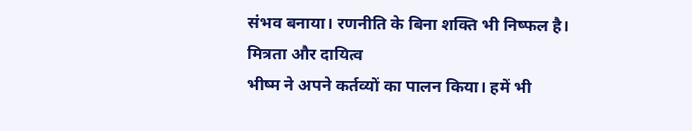संभव बनाया। रणनीति के बिना शक्ति भी निष्फल है।
मित्रता और दायित्व
भीष्म ने अपने कर्तव्यों का पालन किया। हमें भी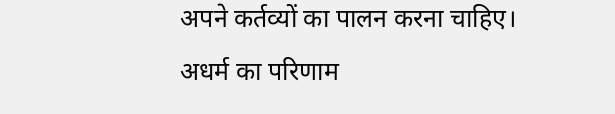अपने कर्तव्यों का पालन करना चाहिए।
अधर्म का परिणाम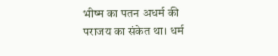भीष्म का पतन अधर्म की पराजय का संकेत था। धर्म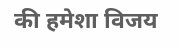की हमेशा विजय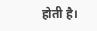होती है।